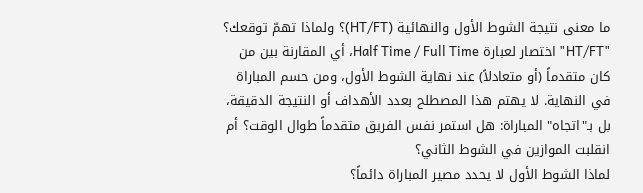ما معنى نتيجة الشوط الأول والنهائية (HT/FT)؟ ولماذا تهمّ توقعك؟
"HT/FT" اختصار لعبارة Half Time / Full Time، أي المقارنة بين من كان متقدماً (أو متعادلاً) عند نهاية الشوط الأول، ومن حسم المباراة في النهاية. لا يهتم هذا المصطلح بعدد الأهداف أو النتيجة الدقيقة، بل بـ"اتجاه" المباراة: هل استمر نفس الفريق متقدماً طوال الوقت؟ أم انقلبت الموازين في الشوط الثاني؟
لماذا الشوط الأول لا يحدد مصير المباراة دائماً؟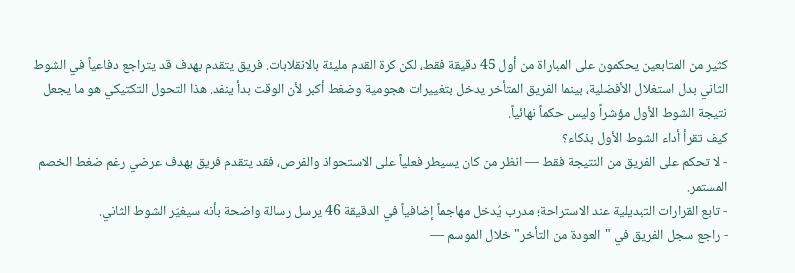كثير من المتابعين يحكمون على المباراة من أول 45 دقيقة فقط، لكن كرة القدم مليئة بالانقلابات. فريق يتقدم بهدف قد يتراجع دفاعياً في الشوط الثاني بدل استغلال الأفضلية، بينما الفريق المتأخر يدخل بتغييرات هجومية وضغط أكبر لأن الوقت بدأ ينفد. هذا التحول التكتيكي هو ما يجعل نتيجة الشوط الأول مؤشراً وليس حكماً نهائياً.
كيف تقرأ أداء الشوط الأول بذكاء؟
- لا تحكم على الفريق من النتيجة فقط — انظر من كان يسيطر فعلياً على الاستحواذ والفرص، فقد يتقدم فريق بهدف عرضي رغم ضغط الخصم المستمر.
- تابع القرارات التبديلية عند الاستراحة؛ مدرب يُدخل مهاجماً إضافياً في الدقيقة 46 يرسل رسالة واضحة بأنه سيغيّر الشوط الثاني.
- راجع سجل الفريق في "العودة من التأخر" خلال الموسم —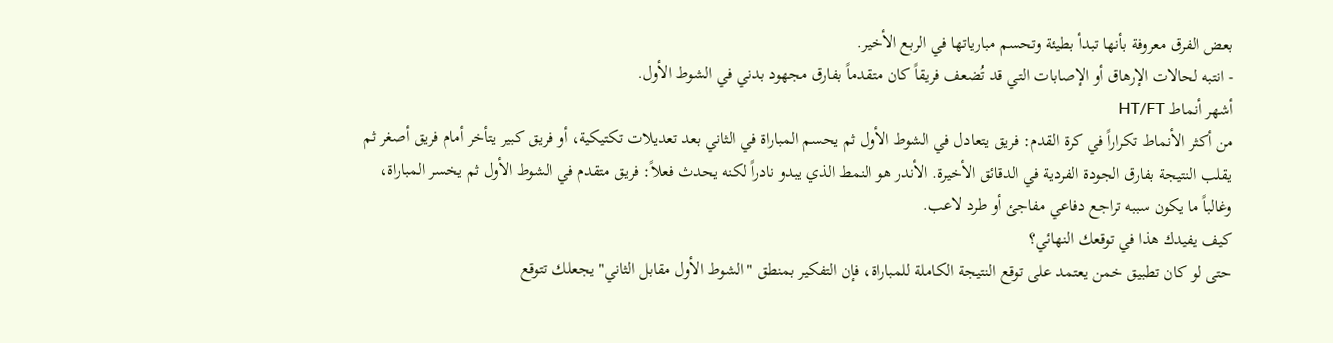بعض الفرق معروفة بأنها تبدأ بطيئة وتحسم مبارياتها في الربع الأخير.
- انتبه لحالات الإرهاق أو الإصابات التي قد تُضعف فريقاً كان متقدماً بفارق مجهود بدني في الشوط الأول.
أشهر أنماط HT/FT
من أكثر الأنماط تكراراً في كرة القدم: فريق يتعادل في الشوط الأول ثم يحسم المباراة في الثاني بعد تعديلات تكتيكية، أو فريق كبير يتأخر أمام فريق أصغر ثم يقلب النتيجة بفارق الجودة الفردية في الدقائق الأخيرة. الأندر هو النمط الذي يبدو نادراً لكنه يحدث فعلاً: فريق متقدم في الشوط الأول ثم يخسر المباراة، وغالباً ما يكون سببه تراجع دفاعي مفاجئ أو طرد لاعب.
كيف يفيدك هذا في توقعك النهائي؟
حتى لو كان تطبيق خمن يعتمد على توقع النتيجة الكاملة للمباراة، فإن التفكير بمنطق "الشوط الأول مقابل الثاني" يجعلك تتوقع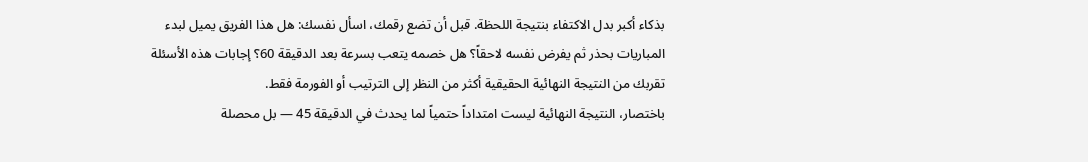بذكاء أكبر بدل الاكتفاء بنتيجة اللحظة. قبل أن تضع رقمك، اسأل نفسك: هل هذا الفريق يميل لبدء المباريات بحذر ثم يفرض نفسه لاحقاً؟ هل خصمه يتعب بسرعة بعد الدقيقة 60؟ إجابات هذه الأسئلة تقربك من النتيجة النهائية الحقيقية أكثر من النظر إلى الترتيب أو الفورمة فقط.
باختصار، النتيجة النهائية ليست امتداداً حتمياً لما يحدث في الدقيقة 45 — بل محصلة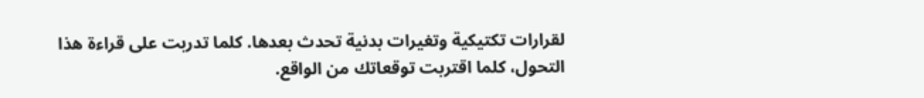لقرارات تكتيكية وتغيرات بدنية تحدث بعدها. كلما تدربت على قراءة هذا التحول، كلما اقتربت توقعاتك من الواقع.